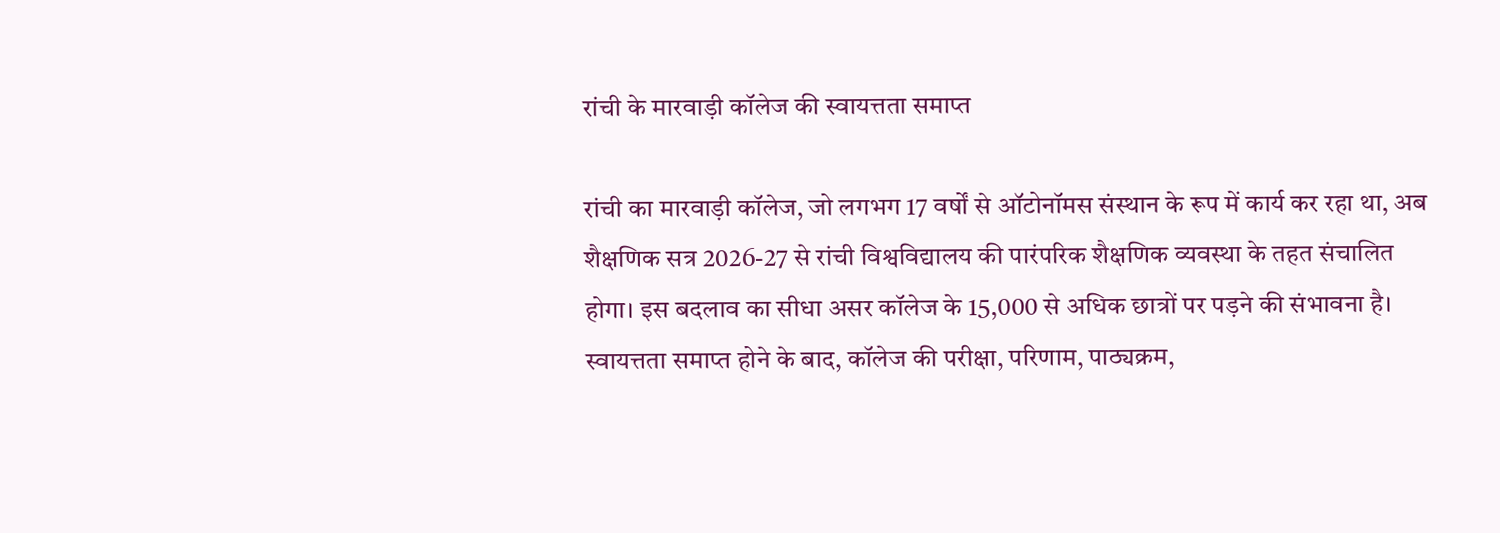रांची के मारवाड़ी कॉलेज की स्वायत्तता समाप्त

रांची का मारवाड़ी कॉलेज, जो लगभग 17 वर्षों से ऑटोनॉमस संस्थान के रूप में कार्य कर रहा था, अब शैक्षणिक सत्र 2026-27 से रांची विश्वविद्यालय की पारंपरिक शैक्षणिक व्यवस्था के तहत संचालित होगा। इस बदलाव का सीधा असर कॉलेज के 15,000 से अधिक छात्रों पर पड़ने की संभावना है। स्वायत्तता समाप्त होने के बाद, कॉलेज की परीक्षा, परिणाम, पाठ्यक्रम,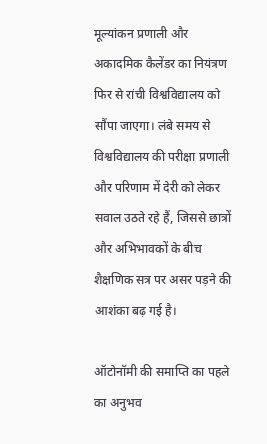मूल्यांकन प्रणाली और अकादमिक कैलेंडर का नियंत्रण फिर से रांची विश्वविद्यालय को सौंपा जाएगा। लंबे समय से विश्वविद्यालय की परीक्षा प्रणाली और परिणाम में देरी को लेकर सवाल उठते रहे हैं, जिससे छात्रों और अभिभावकों के बीच शैक्षणिक सत्र पर असर पड़ने की आशंका बढ़ गई है।

ऑटोनॉमी की समाप्ति का पहले का अनुभव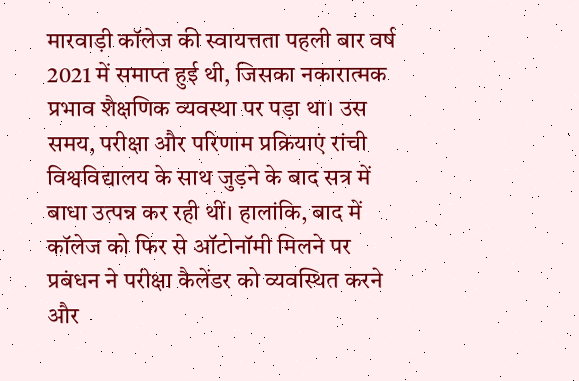मारवाड़ी कॉलेज की स्वायत्तता पहली बार वर्ष 2021 में समाप्त हुई थी, जिसका नकारात्मक प्रभाव शैक्षणिक व्यवस्था पर पड़ा था। उस समय, परीक्षा और परिणाम प्रक्रियाएं रांची विश्वविद्यालय के साथ जुड़ने के बाद सत्र में बाधा उत्पन्न कर रही थीं। हालांकि, बाद में कॉलेज को फिर से ऑटोनॉमी मिलने पर प्रबंधन ने परीक्षा कैलेंडर को व्यवस्थित करने और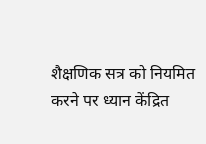शैक्षणिक सत्र को नियमित करने पर ध्यान केंद्रित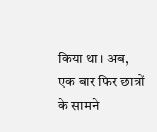किया था। अब, एक बार फिर छात्रों के सामने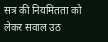सत्र की नियमितता को लेकर सवाल उठ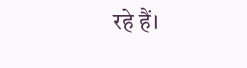रहे हैं।